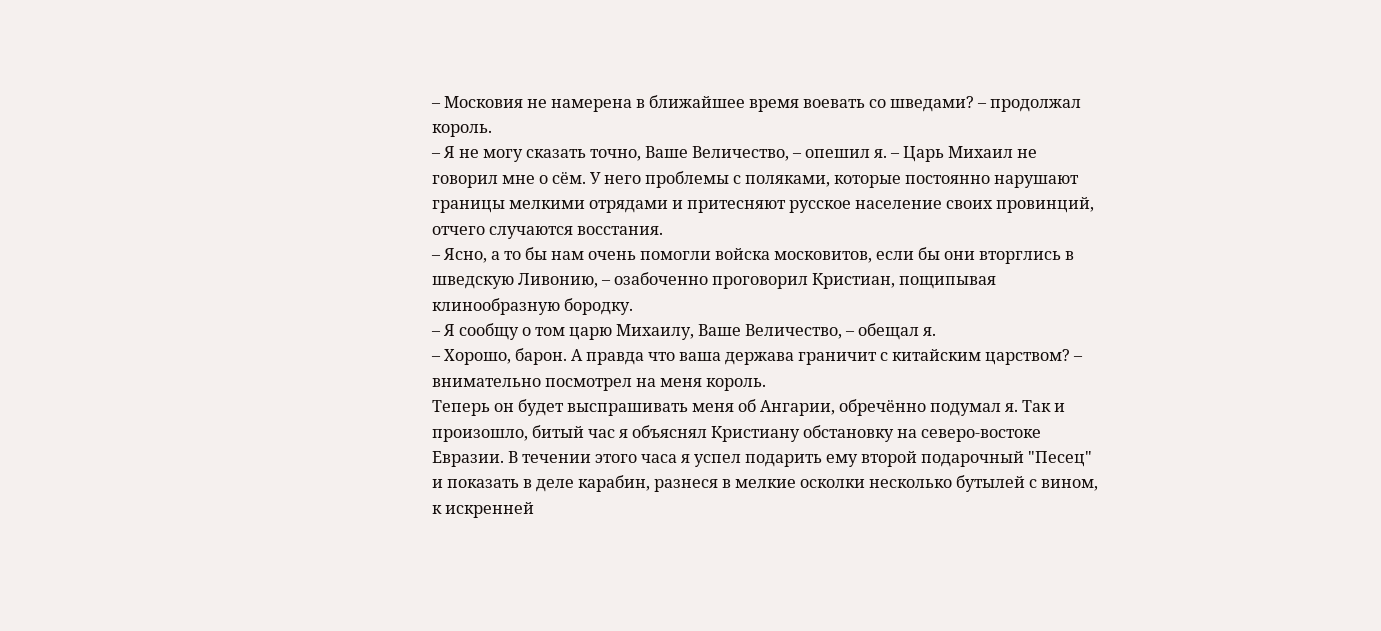– Московия не намерена в ближайшее время воевать со шведами? – продолжал король.
– Я не могу сказать точно, Ваше Величество, – опешил я. – Царь Михаил не говорил мне о сём. У него проблемы с поляками, которые постоянно нарушают границы мелкими отрядами и притесняют русское население своих провинций, отчего случаются восстания.
– Ясно, а то бы нам очень помогли войска московитов, если бы они вторглись в шведскую Ливонию, – озабоченно проговорил Кристиан, пощипывая клинообразную бородку.
– Я сообщу о том царю Михаилу, Ваше Величество, – обещал я.
– Хорошо, барон. А правда что ваша держава граничит с китайским царством? – внимательно посмотрел на меня король.
Теперь он будет выспрашивать меня об Ангарии, обречённо подумал я. Так и произошло, битый час я объяснял Кристиану обстановку на северо-востоке Евразии. В течении этого часа я успел подарить ему второй подарочный "Песец" и показать в деле карабин, разнеся в мелкие осколки несколько бутылей с вином, к искренней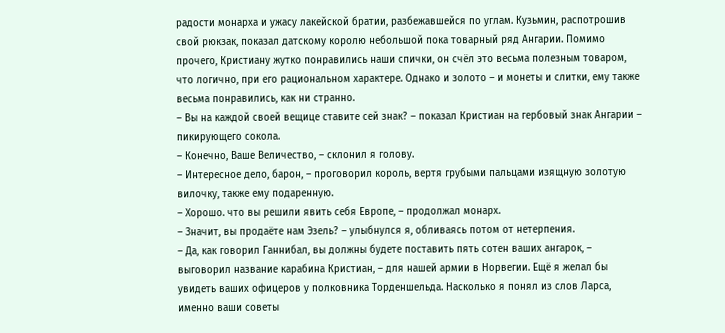радости монарха и ужасу лакейской братии, разбежавшейся по углам. Кузьмин, распотрошив свой рюкзак, показал датскому королю небольшой пока товарный ряд Ангарии. Помимо прочего, Кристиану жутко понравились наши спички, он счёл это весьма полезным товаром, что логично, при его рациональном характере. Однако и золото – и монеты и слитки, ему также весьма понравились, как ни странно.
– Вы на каждой своей вещице ставите сей знак? – показал Кристиан на гербовый знак Ангарии – пикирующего сокола.
– Конечно, Ваше Величество, – склонил я голову.
– Интересное дело, барон, – проговорил король, вертя грубыми пальцами изящную золотую вилочку, также ему подаренную.
– Хорошо. что вы решили явить себя Европе, – продолжал монарх.
– Значит, вы продаёте нам Эзель? – улыбнулся я, обливаясь потом от нетерпения.
– Да, как говорил Ганнибал, вы должны будете поставить пять сотен ваших ангарок, – выговорил название карабина Кристиан, – для нашей армии в Норвегии. Ещё я желал бы увидеть ваших офицеров у полковника Торденшельда. Насколько я понял из слов Ларса, именно ваши советы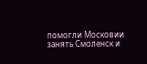помогли Московии занять Смоленск и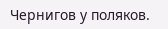Чернигов у поляков.